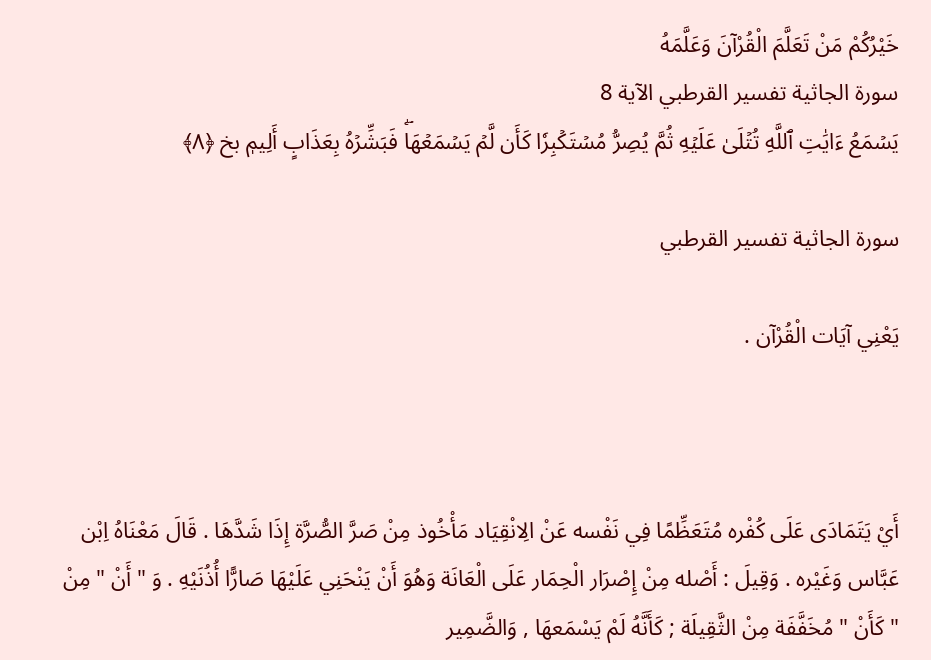خَيْرُكُمْ مَنْ تَعَلَّمَ الْقُرْآنَ وَعَلَّمَهُ
سورة الجاثية تفسير القرطبي الآية 8
يَسۡمَعُ ءَايَٰتِ ٱللَّهِ تُتۡلَىٰ عَلَيۡهِ ثُمَّ يُصِرُّ مُسۡتَكۡبِرٗا كَأَن لَّمۡ يَسۡمَعۡهَاۖ فَبَشِّرۡهُ بِعَذَابٍ أَلِيمٖ بخ ﴿٨﴾

سورة الجاثية تفسير القرطبي

يَعْنِي آيَات الْقُرْآن .



أَيْ يَتَمَادَى عَلَى كُفْره مُتَعَظِّمًا فِي نَفْسه عَنْ الِانْقِيَاد مَأْخُوذ مِنْ صَرَّ الصُّرَّة إِذَا شَدَّهَا . قَالَ مَعْنَاهُ اِبْن عَبَّاس وَغَيْره . وَقِيلَ : أَصْله مِنْ إِصْرَار الْحِمَار عَلَى الْعَانَة وَهُوَ أَنْ يَنْحَنِي عَلَيْهَا صَارًّا أُذُنَيْهِ . وَ " أَنْ " مِنْ " كَأَنْ " مُخَفَّفَة مِنْ الثَّقِيلَة ; كَأَنَّهُ لَمْ يَسْمَعهَا , وَالضَّمِير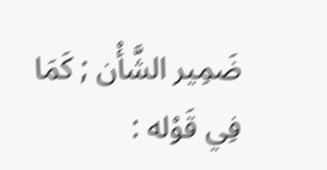ضَمِير الشَّأْن ; كَمَا فِي قَوْله :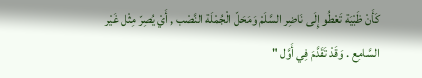كَأَنْ ظَبْيَة تَعْطُو إِلَى نَاضِر السَّلَمْ وَمَحَلّ الْجُمْلَة النَّصْب , أَيْ يُصِرّ مِثْل غَيْر السَّامِع . وَقَدْ تَقَدَّمَ فِي أَوَّل "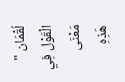لُقْمَان " الْقَوْل فِي مَعْنَى هَذِهِ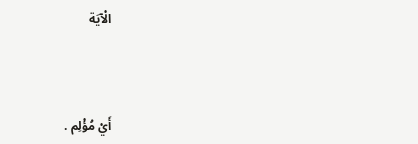الْآيَة



أَيْ مُؤْلِم .